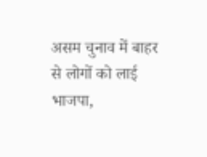असम चुनाव में बाहर से लोगों को लाई भाजपा,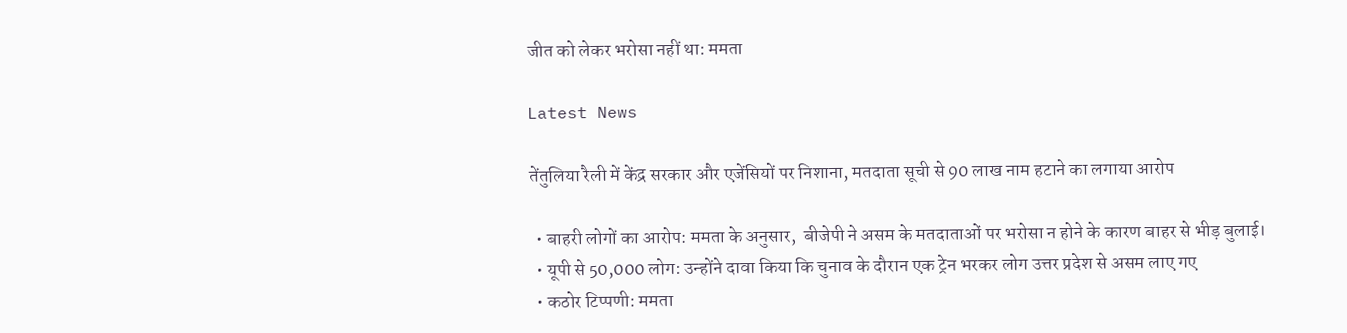जीत को लेकर भरोसा नहीं था: ममता

Latest News

तेंतुलिया रैली में केंद्र सरकार और एजेंसियों पर निशाना, मतदाता सूची से 90 लाख नाम हटाने का लगाया आरोप

  • बाहरी लोगों का आरोप: ममता के अनुसार,  बीजेपी ने असम के मतदाताओं पर भरोसा न होने के कारण बाहर से भीड़ बुलाई।
  • यूपी से 50,000 लोग: उन्होंने दावा किया कि चुनाव के दौरान एक ट्रेन भरकर लोग उत्तर प्रदेश से असम लाए गए
  • कठोर टिप्पणी: ममता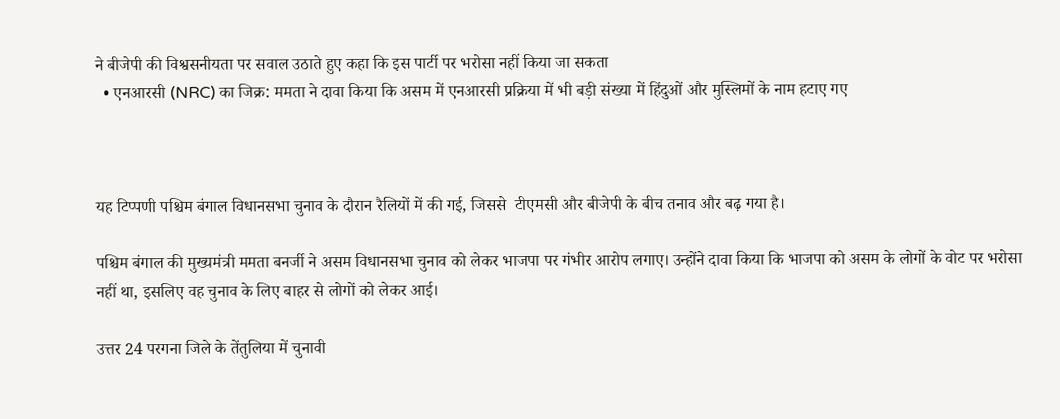ने बीजेपी की विश्वसनीयता पर सवाल उठाते हुए कहा कि इस पार्टी पर भरोसा नहीं किया जा सकता
  • एनआरसी (NRC) का जिक्र: ममता ने दावा किया कि असम में एनआरसी प्रक्रिया में भी बड़ी संख्या में हिंदुओं और मुस्लिमों के नाम हटाए गए



यह टिप्पणी पश्चिम बंगाल विधानसभा चुनाव के दौरान रैलियों में की गई, जिससे  टीएमसी और बीजेपी के बीच तनाव और बढ़ गया है।

पश्चिम बंगाल की मुख्यमंत्री ममता बनर्जी ने असम विधानसभा चुनाव को लेकर भाजपा पर गंभीर आरोप लगाए। उन्होंने दावा किया कि भाजपा को असम के लोगों के वोट पर भरोसा नहीं था, इसलिए वह चुनाव के लिए बाहर से लोगों को लेकर आई।

उत्तर 24 परगना जिले के तेंतुलिया में चुनावी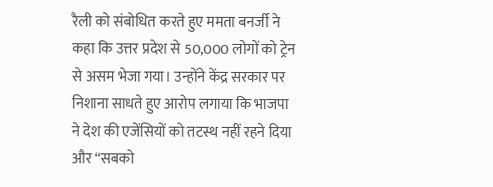रैली को संबोधित करते हुए ममता बनर्जी ने कहा कि उत्तर प्रदेश से 50,000 लोगों को ट्रेन से असम भेजा गया। उन्होंने केंद्र सरकार पर निशाना साधते हुए आरोप लगाया कि भाजपा ने देश की एजेंसियों को तटस्थ नहीं रहने दिया और “सबको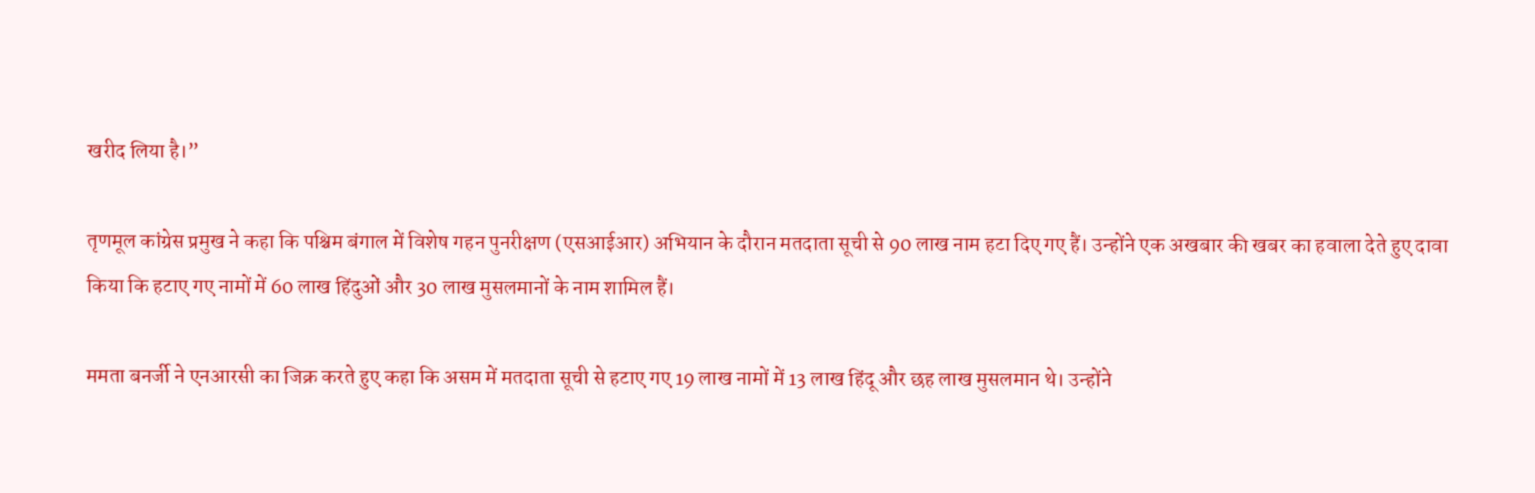खरीद लिया है।”

तृणमूल कांग्रेस प्रमुख ने कहा कि पश्चिम बंगाल में विशेष गहन पुनरीक्षण (एसआईआर) अभियान के दौरान मतदाता सूची से 90 लाख नाम हटा दिए गए हैं। उन्होंने एक अखबार की खबर का हवाला देते हुए दावा किया कि हटाए गए नामों में 60 लाख हिंदुओं और 30 लाख मुसलमानों के नाम शामिल हैं।

ममता बनर्जी ने एनआरसी का जिक्र करते हुए कहा कि असम में मतदाता सूची से हटाए गए 19 लाख नामों में 13 लाख हिंदू और छह लाख मुसलमान थे। उन्होंने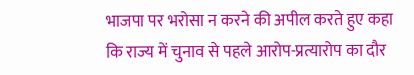भाजपा पर भरोसा न करने की अपील करते हुए कहा कि राज्य में चुनाव से पहले आरोप-प्रत्यारोप का दौर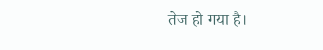तेज हो गया है।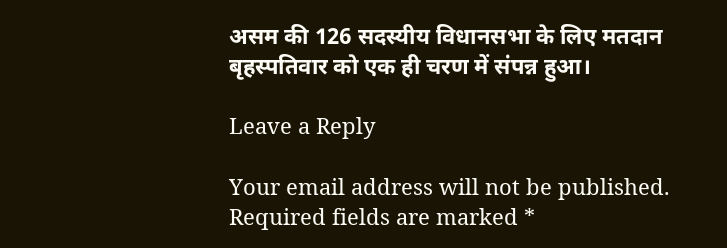असम की 126 सदस्यीय विधानसभा के लिए मतदान बृहस्पतिवार को एक ही चरण में संपन्न हुआ।

Leave a Reply

Your email address will not be published. Required fields are marked *